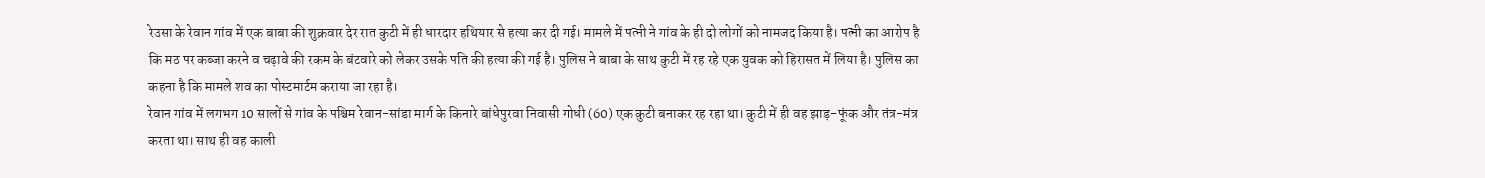रेउसा के रेवान गांव में एक बाबा की शुक्रवार देर रात कुटी में ही धारदार हथियार से हत्या कर दी गई। मामले में पत्नी ने गांव के ही दो लोगों को नामजद किया है। पत्नी का आरोप है कि मठ पर कब्जा करने व चढ़ावे की रकम के बंटवारे को लेकर उसके पति की हत्या की गई है। पुलिस ने बाबा के साथ कुटी में रह रहे एक युवक को हिरासत में लिया है। पुलिस का कहना है कि मामले शव का पोस्टमार्टम कराया जा रहा है।
रेवान गांव में लगभग 10 सालों से गांव के पश्चिम रेवान-सांडा मार्ग के किनारे बांधेपुरवा निवासी गोधी (60) एक कुटी बनाकर रह रहा था। कुटी में ही वह झाड़-फूंक और तंत्र-मंत्र करता था। साथ ही वह काली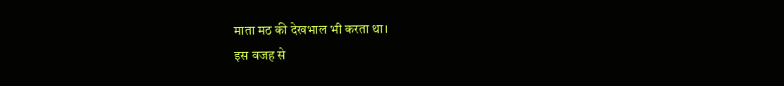माता मठ की देखभाल भी करता था।
इस वजह से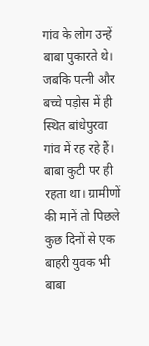गांव के लोग उन्हें बाबा पुकारते थे। जबकि पत्नी और बच्चे पड़ोस में ही स्थित बांधेपुरवा गांव में रह रहे हैं। बाबा कुटी पर ही रहता था। ग्रामीणों की मानें तो पिछले कुछ दिनों से एक बाहरी युवक भी बाबा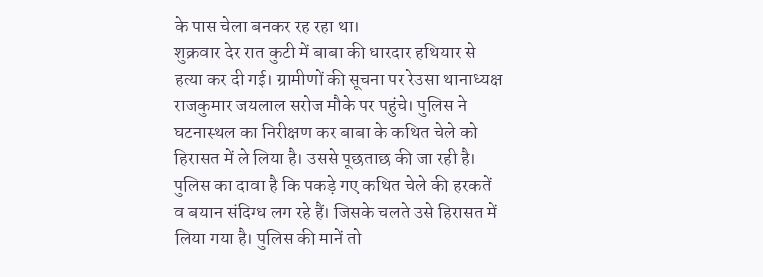के पास चेला बनकर रह रहा था।
शुक्रवार देर रात कुटी में बाबा की धारदार हथियार से हत्या कर दी गई। ग्रामीणों की सूचना पर रेउसा थानाध्यक्ष राजकुमार जयलाल सरोज मौके पर पहुंचे। पुलिस ने घटनास्थल का निरीक्षण कर बाबा के कथित चेले को हिरासत में ले लिया है। उससे पूछताछ की जा रही है।
पुलिस का दावा है कि पकड़े गए कथित चेले की हरकतें व बयान संदिग्ध लग रहे हैं। जिसके चलते उसे हिरासत में लिया गया है। पुलिस की मानें तो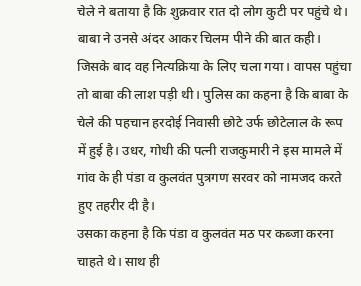चेले ने बताया है कि शुक्रवार रात दो लोग कुटी पर पहुंचे थे। बाबा ने उनसे अंदर आकर चिलम पीने की बात कही।
जिसके बाद वह नित्यक्रिया के लिए चला गया। वापस पहुंचा तो बाबा की लाश पड़ी थी। पुलिस का कहना है कि बाबा के चेले की पहचान हरदोई निवासी छोटे उर्फ छोटेलाल के रूप में हुई है। उधर, गोधी की पत्नी राजकुमारी ने इस मामले में गांव के ही पंडा व कुलवंत पुत्रगण सरवर को नामजद करते हुए तहरीर दी है।
उसका कहना है कि पंडा व कुलवंत मठ पर कब्जा करना चाहते थे। साथ ही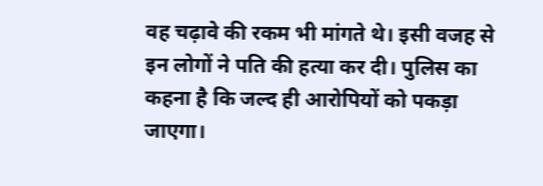वह चढ़ावे की रकम भी मांगते थे। इसी वजह से इन लोगों ने पति की हत्या कर दी। पुलिस का कहना है कि जल्द ही आरोपियों को पकड़ा जाएगा।